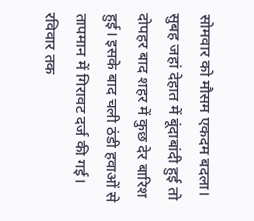सोमवार को मौसम एकदम बदला। सुबह जहां देहात में बूंदाबांदी हुई तो दोपहर बाद शहर में कुछ देर बारिश हुई। इसके बाद चली ठंडी हवाओं से तापमान में गिरावट दर्ज की गई। रविवार तक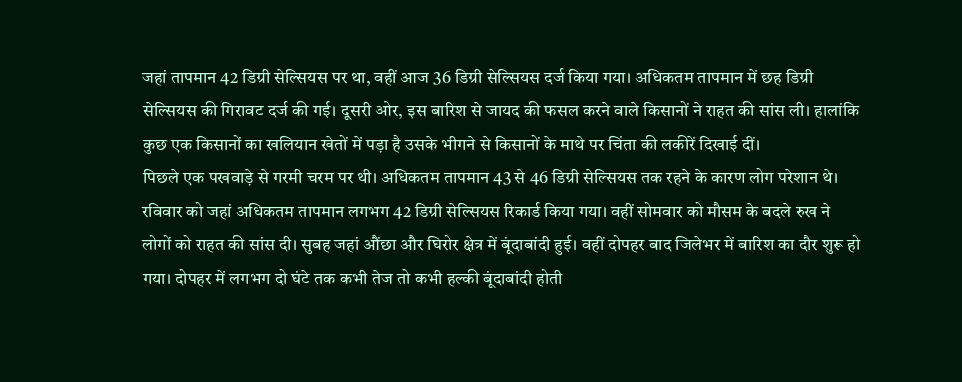जहां तापमान 42 डिग्री सेल्सियस पर था, वहीं आज 36 डिग्री सेल्सियस दर्ज किया गया। अधिकतम तापमान में छह डिग्री सेल्सियस की गिरावट दर्ज की गई। दूसरी ओर, इस बारिश से जायद की फसल करने वाले किसानों ने राहत की सांस ली। हालांकि कुछ एक किसानों का खलियान खेतों में पड़ा है उसके भीगने से किसानों के माथे पर चिंता की लकीरें दिखाई दीं।
पिछले एक पखवाड़े से गरमी चरम पर थी। अधिकतम तापमान 43 से 46 डिग्री सेल्सियस तक रहने के कारण लोग परेशान थे। रविवार को जहां अधिकतम तापमान लगभग 42 डिग्री सेल्सियस रिकार्ड किया गया। वहीं सोमवार को मौसम के बदले रुख ने लोगों को राहत की सांस दी। सुबह जहां औंछा और घिरोर क्षेत्र में बूंदाबांदी हुई। वहीं दोपहर बाद जिलेभर में बारिश का दौर शुरू हो गया। दोपहर में लगभग दो घंटे तक कभी तेज तो कभी हल्की बूंदाबांदी होती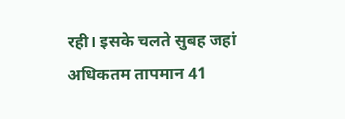रही। इसके चलते सुबह जहां अधिकतम तापमान 41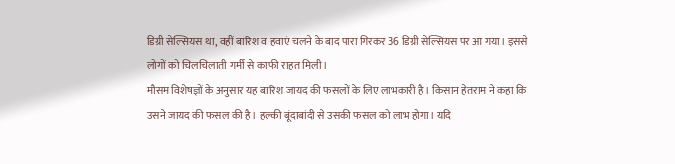डिग्री सेल्सियस था, वहीं बारिश व हवाएं चलने के बाद पारा गिरकर 36 डिग्री सेल्सियस पर आ गया। इससे लोगों को चिलचिलाती गर्मी से काफी राहत मिली।
मौसम विशेषज्ञों के अनुसार यह बारिश जायद की फसलों के लिए लाभकारी है। किसान हेतराम ने कहा कि उसने जायद की फसल की है। हल्की बूंदाबांदी से उसकी फसल को लाभ होगा। यदि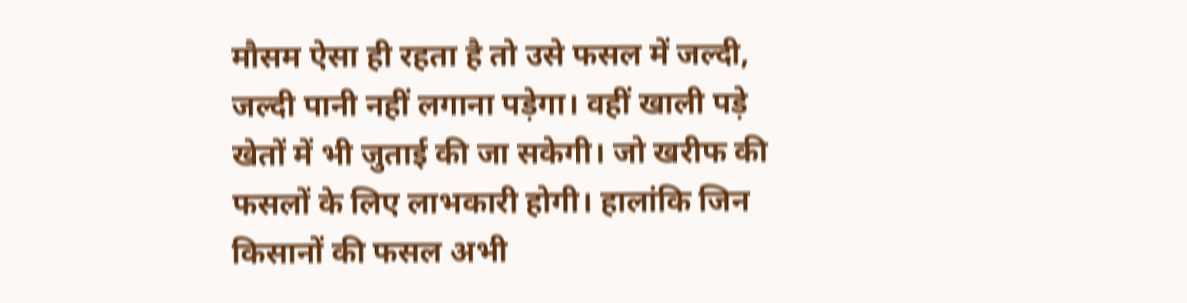मौसम ऐसा ही रहता है तो उसे फसल में जल्दी, जल्दी पानी नहीं लगाना पड़ेगा। वहीं खाली पड़े खेतों में भी जुताई की जा सकेगी। जो खरीफ की फसलों के लिए लाभकारी होगी। हालांकि जिन किसानों की फसल अभी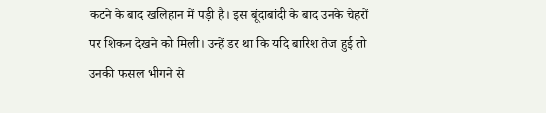कटने के बाद खलिहान में पड़ी है। इस बूंदाबांदी के बाद उनके चेहरों पर शिकन देखने को मिली। उन्हें डर था कि यदि बारिश तेज हुई तो उनकी फसल भीगने से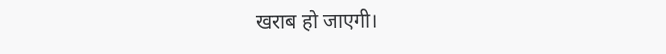खराब हो जाएगी।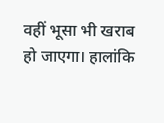वहीं भूसा भी खराब हो जाएगा। हालांकि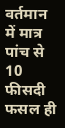वर्तमान में मात्र पांच से 10 फीसदी फसल ही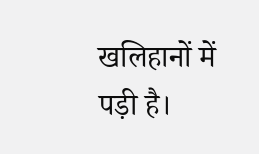खलिहानों में पड़ी है।